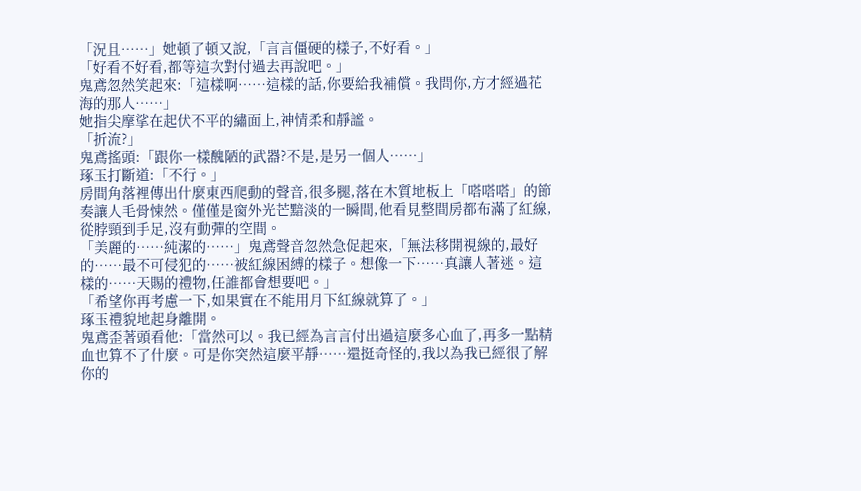「況且……」她頓了頓又說,「言言僵硬的樣子,不好看。」
「好看不好看,都等這次對付過去再說吧。」
鬼鳶忽然笑起來:「這樣啊……這樣的話,你要給我補償。我問你,方才經過花海的那人……」
她指尖摩挲在起伏不平的繡面上,神情柔和靜謐。
「折流?」
鬼鳶搖頭:「跟你一樣醜陋的武器?不是,是另一個人……」
琢玉打斷道:「不行。」
房間角落裡傳出什麼東西爬動的聲音,很多腿,落在木質地板上「嗒嗒嗒」的節奏讓人毛骨悚然。僅僅是窗外光芒黯淡的一瞬間,他看見整間房都布滿了紅線,從脖頸到手足,沒有動彈的空間。
「美麗的……純潔的……」鬼鳶聲音忽然急促起來,「無法移開視線的,最好的……最不可侵犯的……被紅線困縛的樣子。想像一下……真讓人著迷。這樣的……天賜的禮物,任誰都會想要吧。」
「希望你再考慮一下,如果實在不能用月下紅線就算了。」
琢玉禮貌地起身離開。
鬼鳶歪著頭看他:「當然可以。我已經為言言付出過這麼多心血了,再多一點精血也算不了什麼。可是你突然這麼平靜……還挺奇怪的,我以為我已經很了解你的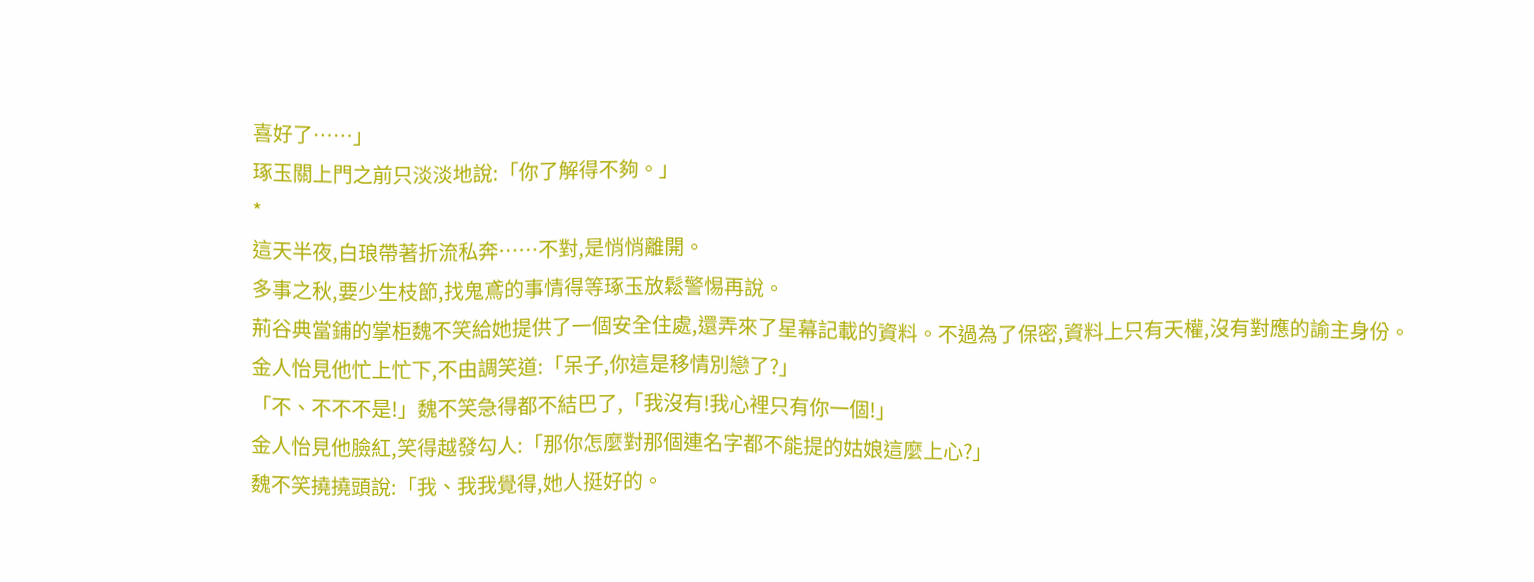喜好了……」
琢玉關上門之前只淡淡地說:「你了解得不夠。」
*
這天半夜,白琅帶著折流私奔……不對,是悄悄離開。
多事之秋,要少生枝節,找鬼鳶的事情得等琢玉放鬆警惕再說。
荊谷典當鋪的掌柜魏不笑給她提供了一個安全住處,還弄來了星幕記載的資料。不過為了保密,資料上只有天權,沒有對應的諭主身份。
金人怡見他忙上忙下,不由調笑道:「呆子,你這是移情別戀了?」
「不、不不不是!」魏不笑急得都不結巴了,「我沒有!我心裡只有你一個!」
金人怡見他臉紅,笑得越發勾人:「那你怎麼對那個連名字都不能提的姑娘這麼上心?」
魏不笑撓撓頭說:「我、我我覺得,她人挺好的。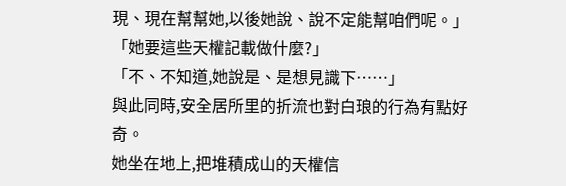現、現在幫幫她,以後她說、說不定能幫咱們呢。」
「她要這些天權記載做什麼?」
「不、不知道,她說是、是想見識下……」
與此同時,安全居所里的折流也對白琅的行為有點好奇。
她坐在地上,把堆積成山的天權信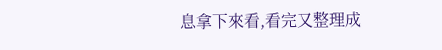息拿下來看,看完又整理成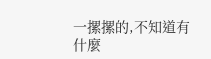一摞摞的,不知道有什麼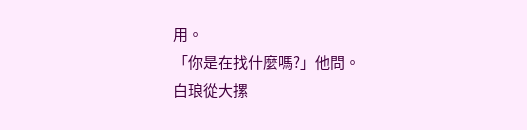用。
「你是在找什麼嗎?」他問。
白琅從大摞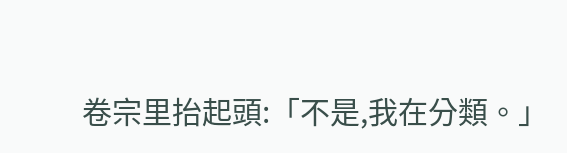卷宗里抬起頭:「不是,我在分類。」